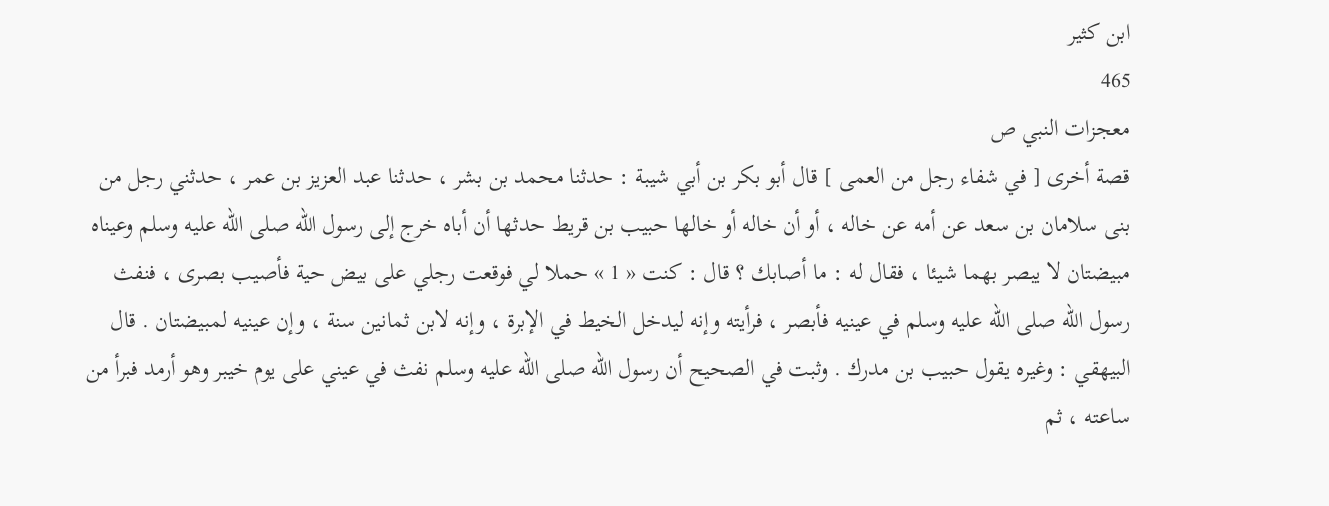ابن كثير
465
معجزات النبي ص
قصة أخرى [ في شفاء رجل من العمى ] قال أبو بكر بن أبي شيبة : حدثنا محمد بن بشر ، حدثنا عبد العزيز بن عمر ، حدثني رجل من بنى سلامان بن سعد عن أمه عن خاله ، أو أن خاله أو خالها حبيب بن قريط حدثها أن أباه خرج إلى رسول اللّه صلى اللّه عليه وسلم وعيناه مبيضتان لا يبصر بهما شيئا ، فقال له : ما أصابك ؟ قال : كنت « 1 » حملا لي فوقعت رجلي على بيض حية فأصيب بصرى ، فنفث رسول اللّه صلى اللّه عليه وسلم في عينيه فأبصر ، فرأيته وإنه ليدخل الخيط في الإبرة ، وإنه لابن ثمانين سنة ، وإن عينيه لمبيضتان . قال البيهقي : وغيره يقول حبيب بن مدرك . وثبت في الصحيح أن رسول اللّه صلى اللّه عليه وسلم نفث في عيني على يوم خيبر وهو أرمد فبرأ من ساعته ، ثم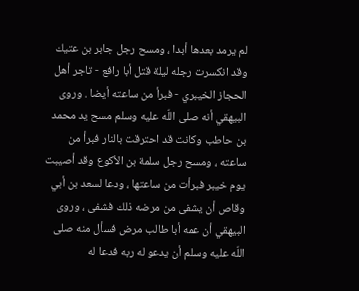لم يرمد بعدها أبدا ، ومسح رجل جابر بن عتيك وقد انكسرت رجله ليلة قتل أبا رافع - تاجر أهل الحجاز الخيبري - فبرأ من ساعته أيضا . وروى البيهقي أنه صلى اللّه عليه وسلم مسح يد محمد بن حاطب وكانت قد احترقت بالنار فبرأ من ساعته ، ومسح رجل سلمة بن الأكوع وقد أصيبت يوم خيبر فبرأت من ساعتها ، ودعا لسعد بن أبي وقاص أن يشفى من مرضه ذلك فشفى ، وروى البيهقي أن عمه أبا طالب مرض فسأل منه صلى اللّه عليه وسلم أن يدعو له ربه فدعا له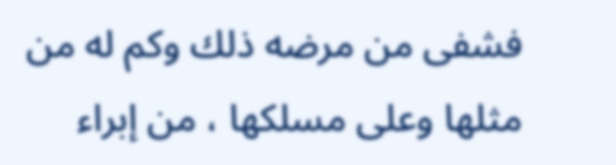فشفى من مرضه ذلك وكم له من مثلها وعلى مسلكها ، من إبراء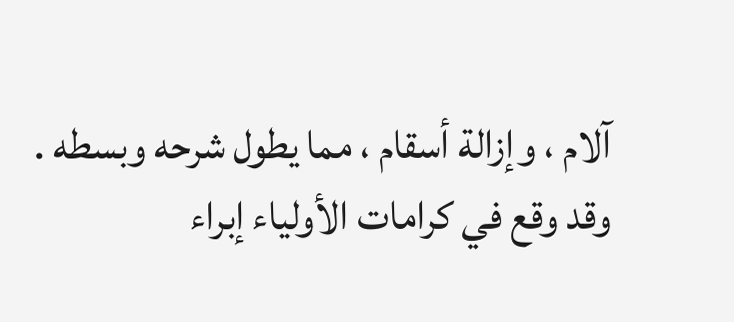آلام ، وإزالة أسقام ، مما يطول شرحه وبسطه . وقد وقع في كرامات الأولياء إبراء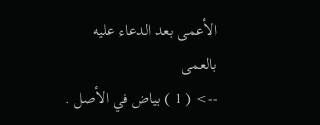الأعمى بعد الدعاء عليه بالعمى
--> ( 1 ) بياض في الأصل .